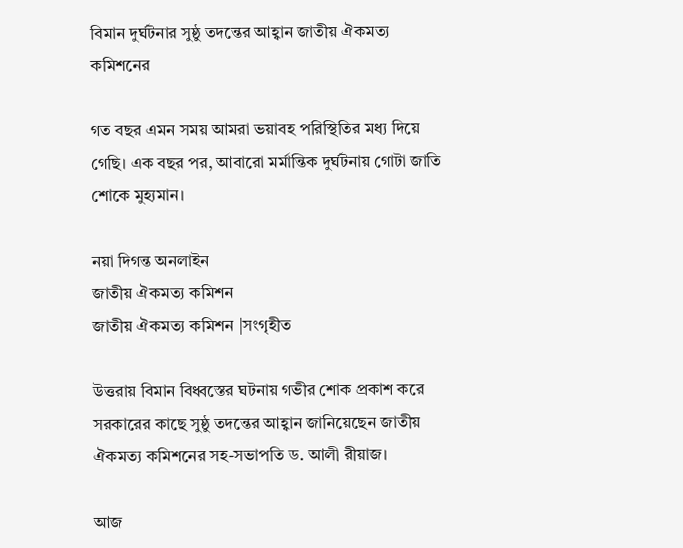বিমান দুর্ঘটনার সুষ্ঠু তদন্তের আহ্বান জাতীয় ঐকমত্য কমিশনের

গত বছর এমন সময় আমরা ভয়াবহ পরিস্থিতির মধ্য দিয়ে গেছি। এক বছর পর, আবারো মর্মান্তিক দুর্ঘটনায় গোটা জাতি শোকে মুহ্যমান।

নয়া দিগন্ত অনলাইন
জাতীয় ঐকমত্য কমিশন
জাতীয় ঐকমত্য কমিশন |সংগৃহীত

উত্তরায় বিমান বিধ্বস্তের ঘটনায় গভীর শোক প্রকাশ করে সরকারের কাছে সুষ্ঠু তদন্তের আহ্বান জানিয়েছেন জাতীয় ঐকমত্য কমিশনের সহ-সভাপতি ড. আলী রীয়াজ।

আজ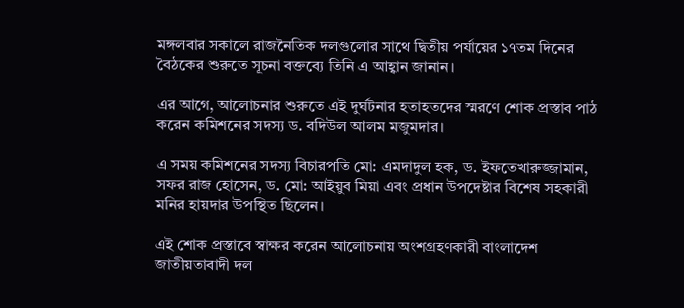মঙ্গলবার সকালে রাজনৈতিক দলগুলোর সাথে দ্বিতীয় পর্যায়ের ১৭তম দিনের বৈঠকের শুরুতে সূচনা বক্তব্যে তিনি এ আহ্বান জানান।

এর আগে, আলোচনার শুরুতে এই দুর্ঘটনার হতাহতদের স্মরণে শোক প্রস্তাব পাঠ করেন কমিশনের সদস্য ড. বদিউল আলম মজুমদার।

এ সময় কমিশনের সদস্য বিচারপতি মো: এমদাদুল হক, ড. ইফতেখারুজ্জামান, সফর রাজ হোসেন, ড. মো: আইয়ুব মিয়া এবং প্রধান উপদেষ্টার বিশেষ সহকারী মনির হায়দার উপস্থিত ছিলেন।

এই শোক প্রস্তাবে স্বাক্ষর করেন আলোচনায় অংশগ্রহণকারী বাংলাদেশ জাতীয়তাবাদী দল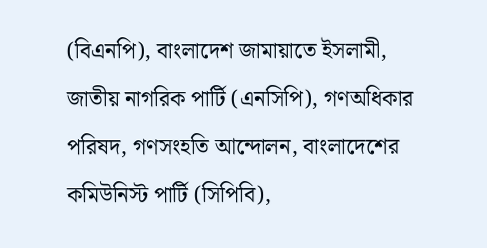(বিএনপি), বাংলাদেশ জামায়াতে ইসলামী, জাতীয় নাগরিক পার্টি (এনসিপি), গণঅধিকার পরিষদ, গণসংহতি আন্দোলন, বাংলাদেশের কমিউনিস্ট পার্টি (সিপিবি),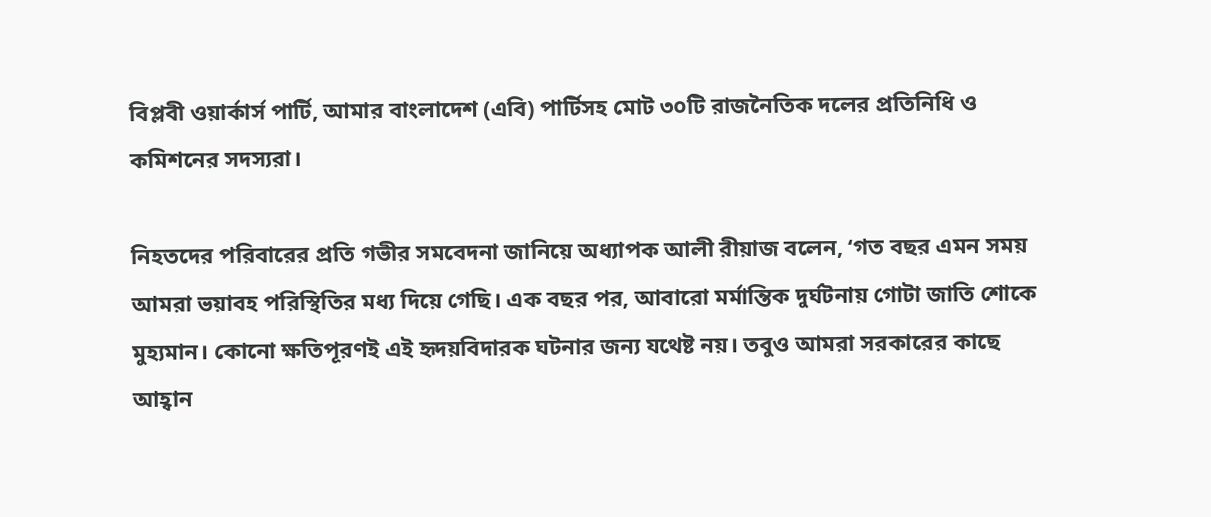বিপ্লবী ওয়ার্কার্স পার্টি, আমার বাংলাদেশ (এবি) পার্টিসহ মোট ৩০টি রাজনৈতিক দলের প্রতিনিধি ও কমিশনের সদস্যরা।

নিহতদের পরিবারের প্রতি গভীর সমবেদনা জানিয়ে অধ্যাপক আলী রীয়াজ বলেন, ‘গত বছর এমন সময় আমরা ভয়াবহ পরিস্থিতির মধ্য দিয়ে গেছি। এক বছর পর, আবারো মর্মান্তিক দুর্ঘটনায় গোটা জাতি শোকে মুহ্যমান। কোনো ক্ষতিপূরণই এই হৃদয়বিদারক ঘটনার জন্য যথেষ্ট নয়। তবুও আমরা সরকারের কাছে আহ্বান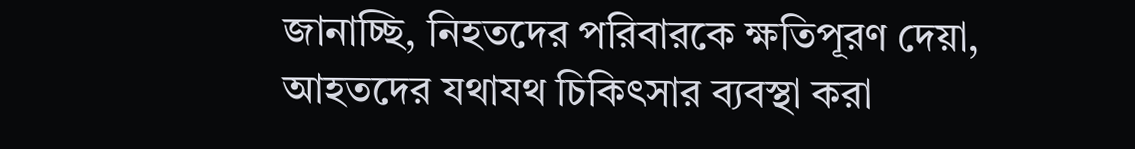জানাচ্ছি, নিহতদের পরিবারকে ক্ষতিপূরণ দেয়া, আহতদের যথাযথ চিকিৎসার ব্যবস্থা করা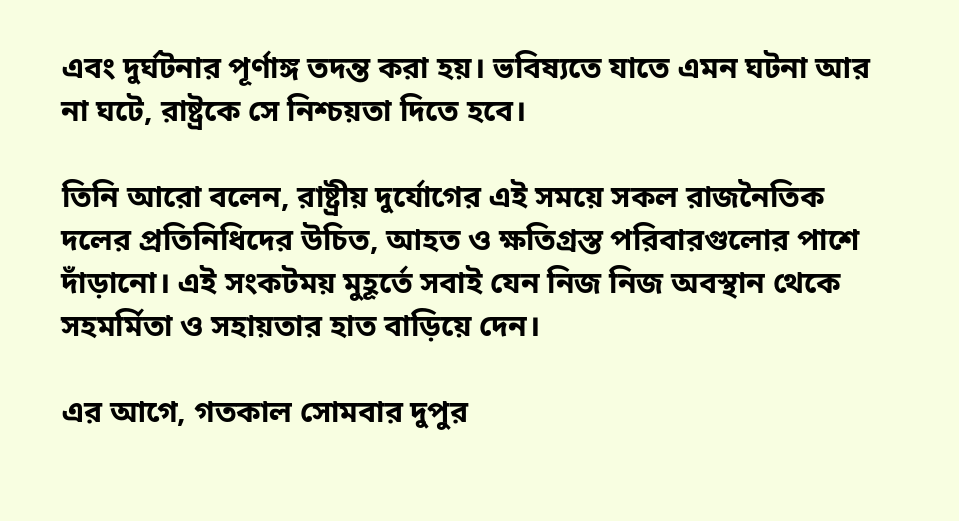এবং দুর্ঘটনার পূর্ণাঙ্গ তদন্ত করা হয়। ভবিষ্যতে যাতে এমন ঘটনা আর না ঘটে, রাষ্ট্রকে সে নিশ্চয়তা দিতে হবে।

তিনি আরো বলেন, রাষ্ট্রীয় দুর্যোগের এই সময়ে সকল রাজনৈতিক দলের প্রতিনিধিদের উচিত, আহত ও ক্ষতিগ্রস্ত পরিবারগুলোর পাশে দাঁড়ানো। এই সংকটময় মুহূর্তে সবাই যেন নিজ নিজ অবস্থান থেকে সহমর্মিতা ও সহায়তার হাত বাড়িয়ে দেন।

এর আগে, গতকাল সোমবার দুপুর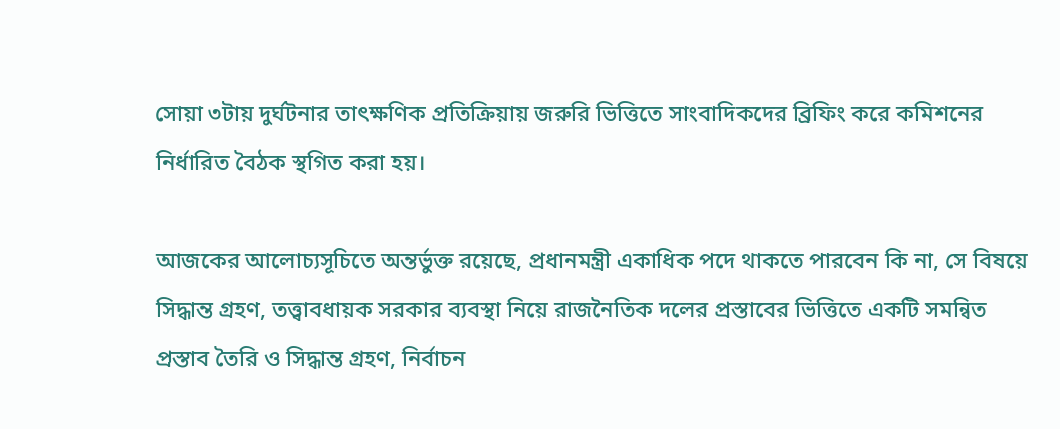সোয়া ৩টায় দুর্ঘটনার তাৎক্ষণিক প্রতিক্রিয়ায় জরুরি ভিত্তিতে সাংবাদিকদের ব্রিফিং করে কমিশনের নির্ধারিত বৈঠক স্থগিত করা হয়।

আজকের আলোচ্যসূচিতে অন্তর্ভুক্ত রয়েছে, প্রধানমন্ত্রী একাধিক পদে থাকতে পারবেন কি না, সে বিষয়ে সিদ্ধান্ত গ্রহণ, তত্ত্বাবধায়ক সরকার ব্যবস্থা নিয়ে রাজনৈতিক দলের প্রস্তাবের ভিত্তিতে একটি সমন্বিত প্রস্তাব তৈরি ও সিদ্ধান্ত গ্রহণ, নির্বাচন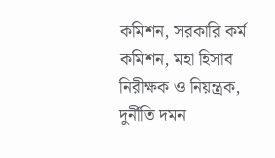কমিশন, সরকারি কর্ম কমিশন, মহা হিসাব নিরীক্ষক ও নিয়ন্ত্রক, দুর্নীতি দমন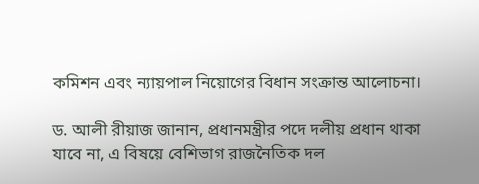কমিশন এবং ন্যায়পাল নিয়োগের বিধান সংক্রান্ত আলোচনা।

ড. আলী রীয়াজ জানান, প্রধানমন্ত্রীর পদে দলীয় প্রধান থাকা যাবে না, এ বিষয়ে বেশিভাগ রাজনৈতিক দল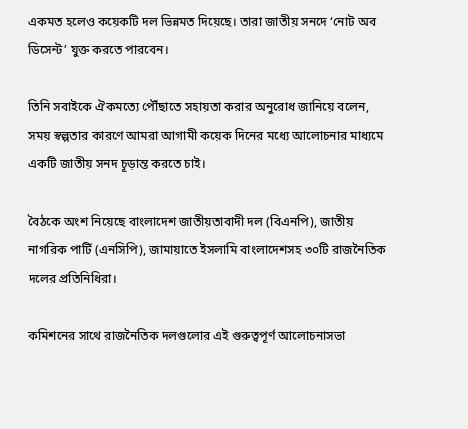একমত হলেও কয়েকটি দল ভিন্নমত দিয়েছে। তারা জাতীয় সনদে ‘নোট অব ডিসেন্ট’ যুক্ত করতে পারবেন।

তিনি সবাইকে ঐকমত্যে পৌঁছাতে সহায়তা করার অনুরোধ জানিয়ে বলেন, সময় স্বল্পতার কারণে আমরা আগামী কয়েক দিনের মধ্যে আলোচনার মাধ্যমে একটি জাতীয় সনদ চূড়ান্ত করতে চাই।

বৈঠকে অংশ নিয়েছে বাংলাদেশ জাতীয়তাবাদী দল (বিএনপি), জাতীয় নাগরিক পার্টি (এনসিপি), জামায়াতে ইসলামি বাংলাদেশসহ ৩০টি রাজনৈতিক দলের প্রতিনিধিরা।

কমিশনের সাথে রাজনৈতিক দলগুলোর এই গুরুত্বপূর্ণ আলোচনাসভা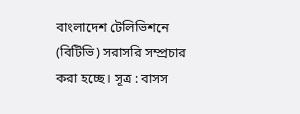বাংলাদেশ টেলিভিশনে (বিটিভি) সরাসরি সম্প্রচার করা হচ্ছে। সূত্র : বাসস